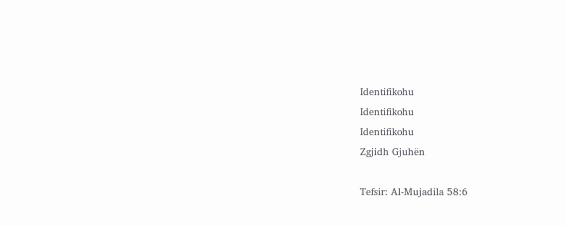Identifikohu
Identifikohu
Identifikohu
Zgjidh Gjuhën

Tefsir: Al-Mujadila 58:6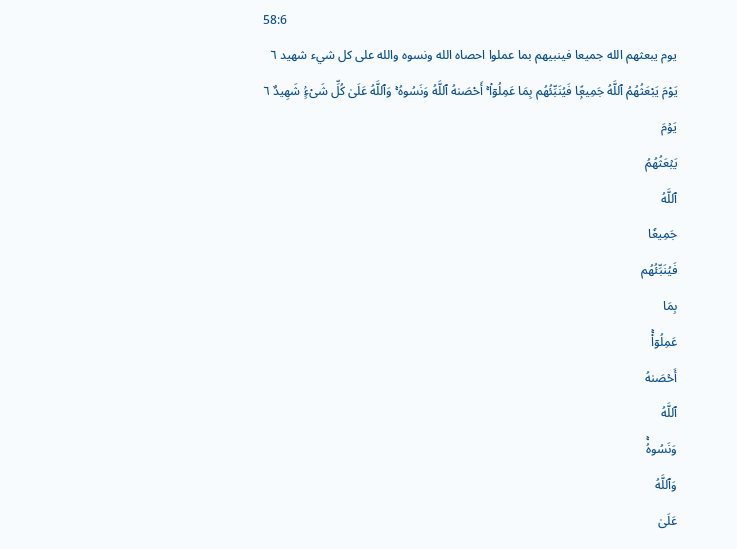58:6
يوم يبعثهم الله جميعا فينبيهم بما عملوا احصاه الله ونسوه والله على كل شيء شهيد ٦
يَوْمَ يَبْعَثُهُمُ ٱللَّهُ جَمِيعًۭا فَيُنَبِّئُهُم بِمَا عَمِلُوٓا۟ ۚ أَحْصَىٰهُ ٱللَّهُ وَنَسُوهُ ۚ وَٱللَّهُ عَلَىٰ كُلِّ شَىْءٍۢ شَهِيدٌ ٦
يَوۡمَ
يَبۡعَثُهُمُ
ٱللَّهُ
جَمِيعٗا
فَيُنَبِّئُهُم
بِمَا
عَمِلُوٓاْۚ
أَحۡصَىٰهُ
ٱللَّهُ
وَنَسُوهُۚ
وَٱللَّهُ
عَلَىٰ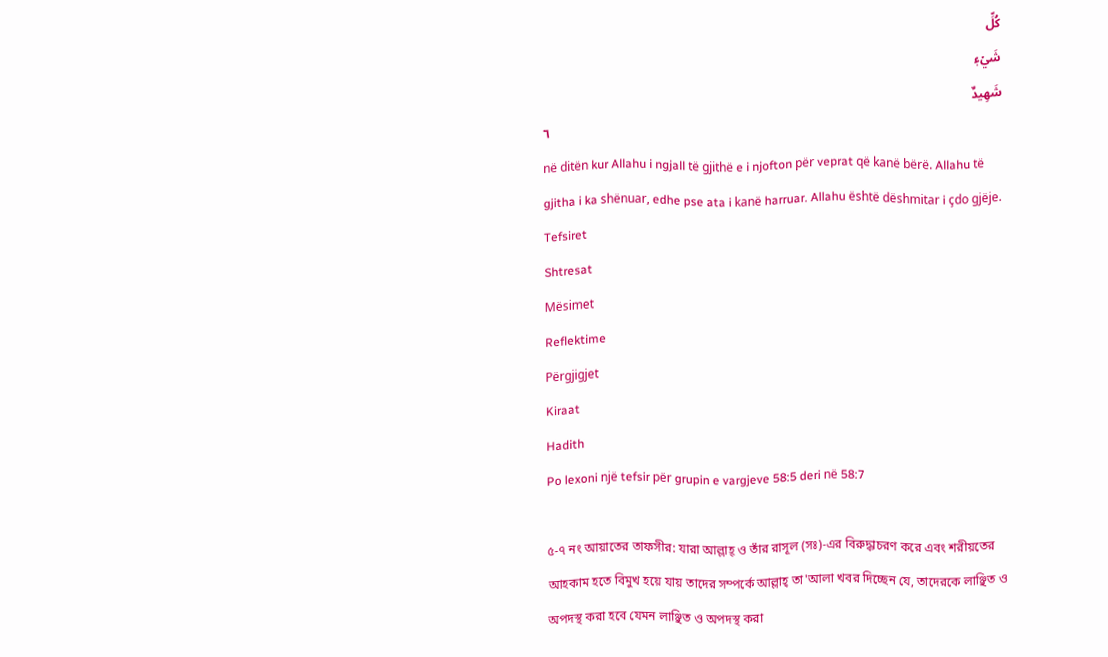كُلِّ
شَيۡءٖ
شَهِيدٌ
٦
në ditën kur Allahu i ngjall të gjithë e i njofton për veprat që kanë bërë. Allahu të gjitha i ka shënuar, edhe pse ata i kanë harruar. Allahu është dëshmitar i çdo gjëje.
Tefsiret
Shtresat
Mësimet
Reflektime
Përgjigjet
Kiraat
Hadith
Po lexoni një tefsir për grupin e vargjeve 58:5 deri në 58:7

৫-৭ নং আয়াতের তাফসীর: যারা আল্লাহ্ ও তাঁর রাসূল (সঃ)-এর বিরুদ্ধাচরণ করে এবং শরীয়তের আহকাম হতে বিমুখ হয়ে যায় তাদের সম্পর্কে আল্লাহ্ তা'আলা খবর দিচ্ছেন যে, তাদেরকে লাঞ্ছিত ও অপদস্থ করা হবে যেমন লাঞ্ছিত ও অপদস্থ করা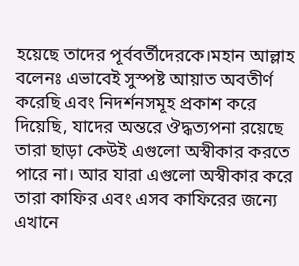হয়েছে তাদের পূর্ববর্তীদেরকে।মহান আল্লাহ বলেনঃ এভাবেই সুস্পষ্ট আয়াত অবতীর্ণ করেছি এবং নিদর্শনসমূহ প্রকাশ করে দিয়েছি, যাদের অন্তরে ঔদ্ধত্যপনা রয়েছে তারা ছাড়া কেউই এগুলো অস্বীকার করতে পারে না। আর যারা এগুলো অস্বীকার করে তারা কাফির এবং এসব কাফিরের জন্যে এখানে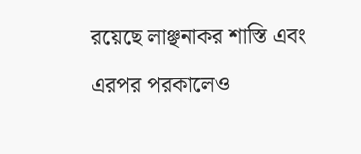রয়েছে লাঞ্ছনাকর শাস্তি এবং এরপর পরকালেও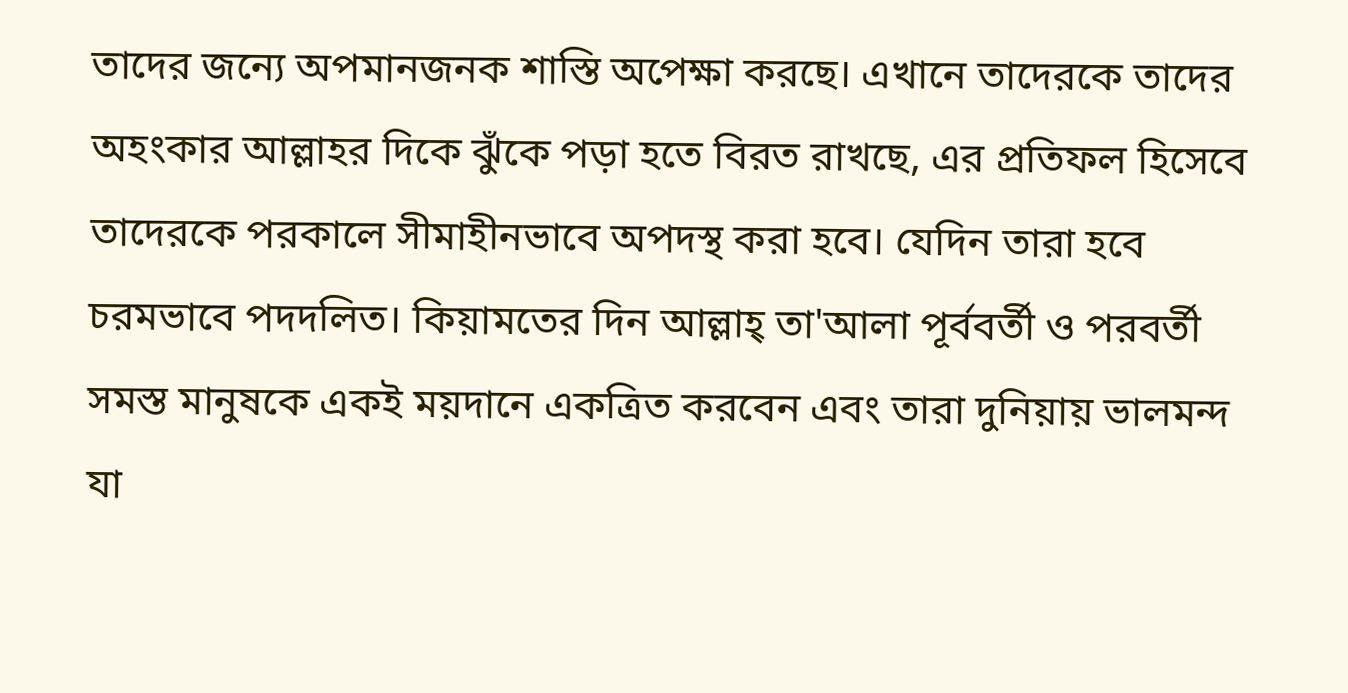তাদের জন্যে অপমানজনক শাস্তি অপেক্ষা করছে। এখানে তাদেরকে তাদের অহংকার আল্লাহর দিকে ঝুঁকে পড়া হতে বিরত রাখছে, এর প্রতিফল হিসেবে তাদেরকে পরকালে সীমাহীনভাবে অপদস্থ করা হবে। যেদিন তারা হবে চরমভাবে পদদলিত। কিয়ামতের দিন আল্লাহ্ তা'আলা পূর্ববর্তী ও পরবর্তী সমস্ত মানুষকে একই ময়দানে একত্রিত করবেন এবং তারা দুনিয়ায় ভালমন্দ যা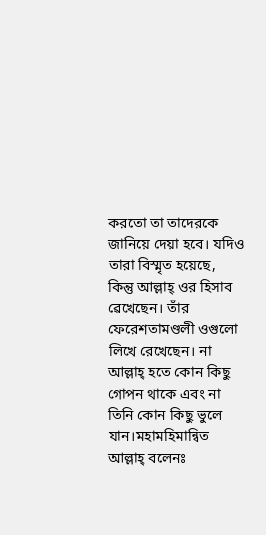করতো তা তাদেরকে জানিয়ে দেয়া হবে। যদিও তারা বিস্মৃত হয়েছে, কিন্তু আল্লাহ্ ওর হিসাব ৱেখেছেন। তাঁর ফেরেশতামণ্ডলী ওগুলো লিখে রেখেছেন। না আল্লাহ্ হতে কোন কিছু গোপন থাকে এবং না তিনি কোন কিছু ভুলে যান।মহামহিমান্বিত আল্লাহ্ বলেনঃ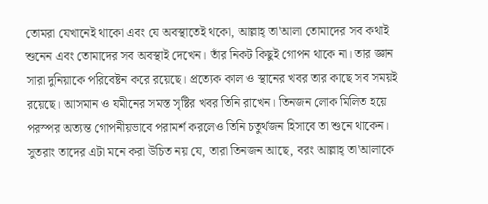তোমরা যেখানেই থাকো এবং যে অবস্থাতেই থকো, আল্লাহ্ তা'আলা তোমাদের সব কথাই শুনেন এবং তোমাদের সব অবস্থাই দেখেন। তাঁর নিকট কিছুই গোপন থাকে না। তার জ্ঞান সারা দুনিয়াকে পরিবেষ্টন করে রয়েছে। প্রত্যেক কাল ও স্থানের খবর তার কাছে সব সময়ই রয়েছে। আসমান ও যমীনের সমস্ত সৃষ্টির খবর তিনি রাখেন। তিনজন লোক মিলিত হয়ে পরস্পর অত্যন্ত গোপনীয়ভাবে পরামর্শ করলেও তিনি চতুর্থজন হিসাবে তা শুনে থাকেন। সুতরাং তাদের এটা মনে করা উচিত নয় যে, তারা তিনজন আছে, বরং আল্লাহ্ তা'আলাকে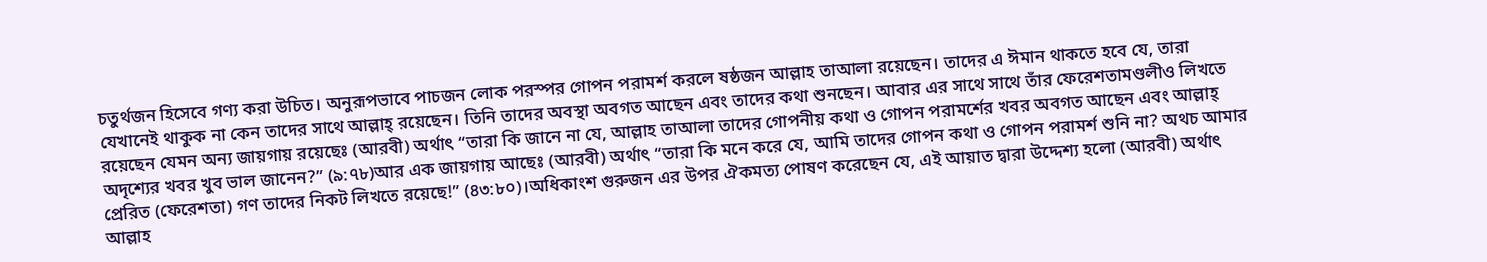চতুর্থজন হিসেবে গণ্য করা উচিত। অনুরূপভাবে পাচজন লোক পরস্পর গোপন পরামর্শ করলে ষষ্ঠজন আল্লাহ তাআলা রয়েছেন। তাদের এ ঈমান থাকতে হবে যে, তারা যেখানেই থাকুক না কেন তাদের সাথে আল্লাহ্ রয়েছেন। তিনি তাদের অবস্থা অবগত আছেন এবং তাদের কথা শুনছেন। আবার এর সাথে সাথে তাঁর ফেরেশতামণ্ডলীও লিখতে রয়েছেন যেমন অন্য জায়গায় রয়েছেঃ (আরবী) অর্থাৎ “তারা কি জানে না যে, আল্লাহ তাআলা তাদের গোপনীয় কথা ও গোপন পরামর্শের খবর অবগত আছেন এবং আল্লাহ্ অদৃশ্যের খবর খুব ভাল জানেন?” (৯:৭৮)আর এক জায়গায় আছেঃ (আরবী) অর্থাৎ “তারা কি মনে করে যে, আমি তাদের গোপন কথা ও গোপন পরামর্শ শুনি না? অথচ আমার প্রেরিত (ফেরেশতা) গণ তাদের নিকট লিখতে রয়েছে!” (৪৩:৮০)।অধিকাংশ গুরুজন এর উপর ঐকমত্য পোষণ করেছেন যে, এই আয়াত দ্বারা উদ্দেশ্য হলো (আরবী) অর্থাৎ আল্লাহ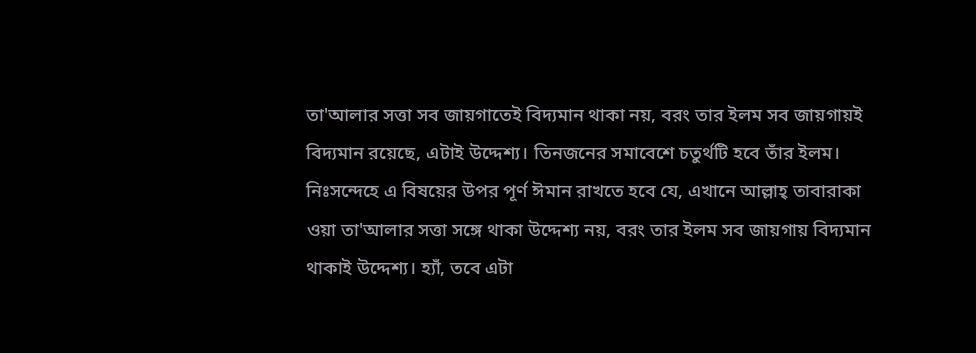তা'আলার সত্তা সব জায়গাতেই বিদ্যমান থাকা নয়, বরং তার ইলম সব জায়গায়ই বিদ্যমান রয়েছে, এটাই উদ্দেশ্য। তিনজনের সমাবেশে চতুর্থটি হবে তাঁর ইলম। নিঃসন্দেহে এ বিষয়ের উপর পূর্ণ ঈমান রাখতে হবে যে, এখানে আল্লাহ্ তাবারাকা ওয়া তা'আলার সত্তা সঙ্গে থাকা উদ্দেশ্য নয়, বরং তার ইলম সব জায়গায় বিদ্যমান থাকাই উদ্দেশ্য। হ্যাঁ, তবে এটা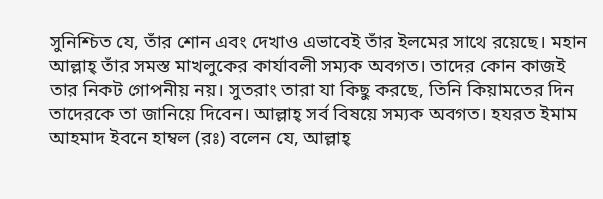সুনিশ্চিত যে, তাঁর শোন এবং দেখাও এভাবেই তাঁর ইলমের সাথে রয়েছে। মহান আল্লাহ্ তাঁর সমস্ত মাখলুকের কার্যাবলী সম্যক অবগত। তাদের কোন কাজই তার নিকট গোপনীয় নয়। সুতরাং তারা যা কিছু করছে, তিনি কিয়ামতের দিন তাদেরকে তা জানিয়ে দিবেন। আল্লাহ্ সর্ব বিষয়ে সম্যক অবগত। হযরত ইমাম আহমাদ ইবনে হাম্বল (রঃ) বলেন যে, আল্লাহ্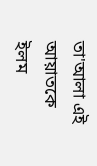তা'আলা এই আয়াতকে ইলম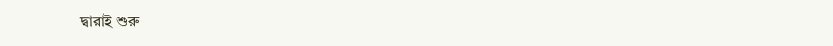দ্বারাই শুরু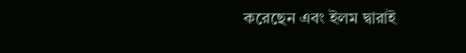করেছেন এবং ইলম দ্বারাই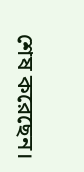শেষ করেছেন।